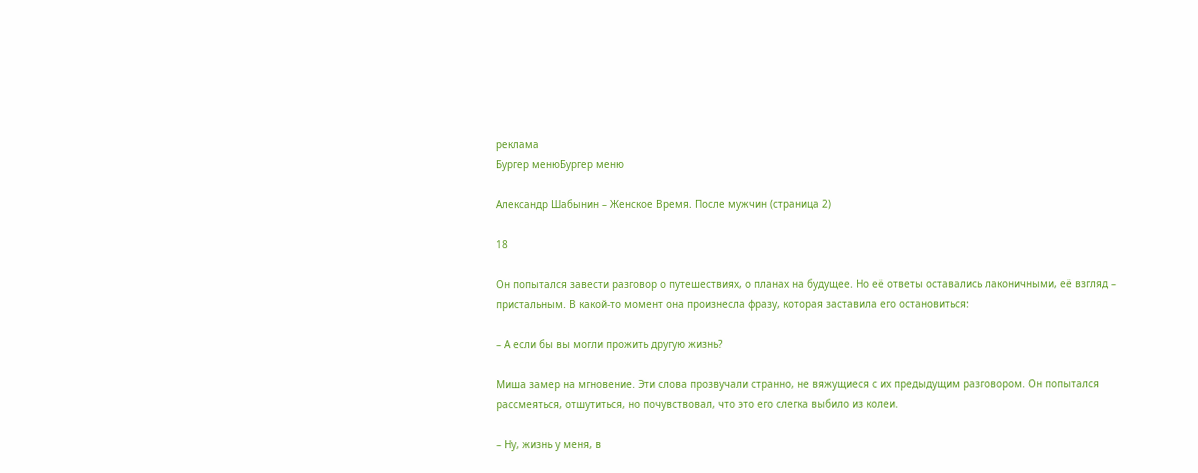реклама
Бургер менюБургер меню

Александр Шабынин – Женское Время. После мужчин (страница 2)

18

Он попытался завести разговор о путешествиях, о планах на будущее. Но её ответы оставались лаконичными, её взгляд – пристальным. В какой-то момент она произнесла фразу, которая заставила его остановиться:

– А если бы вы могли прожить другую жизнь?

Миша замер на мгновение. Эти слова прозвучали странно, не вяжущиеся с их предыдущим разговором. Он попытался рассмеяться, отшутиться, но почувствовал, что это его слегка выбило из колеи.

– Ну, жизнь у меня, в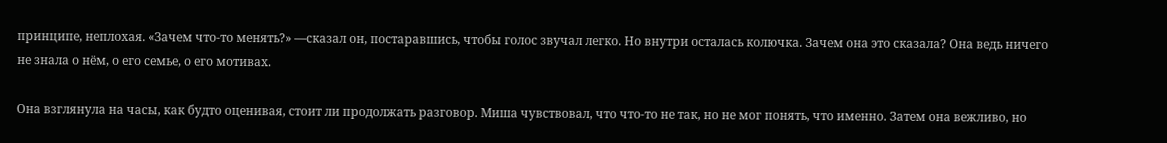принципе, неплохая. «Зачем что-то менять?» —сказал он, постаравшись, чтобы голос звучал легко. Но внутри осталась колючка. Зачем она это сказала? Она ведь ничего не знала о нём, о его семье, о его мотивах.

Она взглянула на часы, как будто оценивая, стоит ли продолжать разговор. Миша чувствовал, что что-то не так, но не мог понять, что именно. Затем она вежливо, но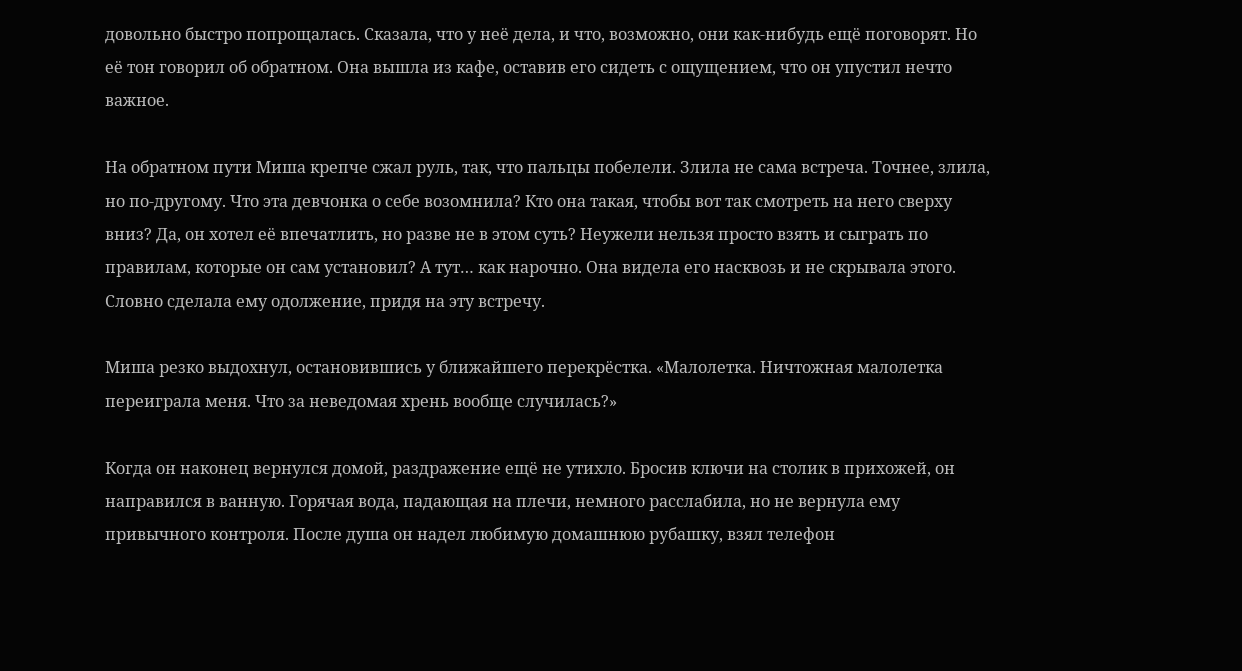довольно быстро попрощалась. Сказала, что у неё дела, и что, возможно, они как-нибудь ещё поговорят. Но её тон говорил об обратном. Она вышла из кафе, оставив его сидеть с ощущением, что он упустил нечто важное.

На обратном пути Миша крепче сжал руль, так, что пальцы побелели. Злила не сама встреча. Точнее, злила, но по-другому. Что эта девчонка о себе возомнила? Кто она такая, чтобы вот так смотреть на него сверху вниз? Да, он хотел её впечатлить, но разве не в этом суть? Неужели нельзя просто взять и сыграть по правилам, которые он сам установил? А тут… как нарочно. Она видела его насквозь и не скрывала этого. Словно сделала ему одолжение, придя на эту встречу.

Миша резко выдохнул, остановившись у ближайшего перекрёстка. «Малолетка. Ничтожная малолетка переиграла меня. Что за неведомая хрень вообще случилась?»

Когда он наконец вернулся домой, раздражение ещё не утихло. Бросив ключи на столик в прихожей, он направился в ванную. Горячая вода, падающая на плечи, немного расслабила, но не вернула ему привычного контроля. После душа он надел любимую домашнюю рубашку, взял телефон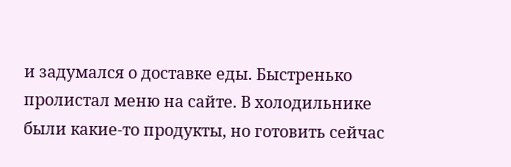и задумался о доставке еды. Быстренько пролистал меню на сайте. В холодильнике были какие-то продукты, но готовить сейчас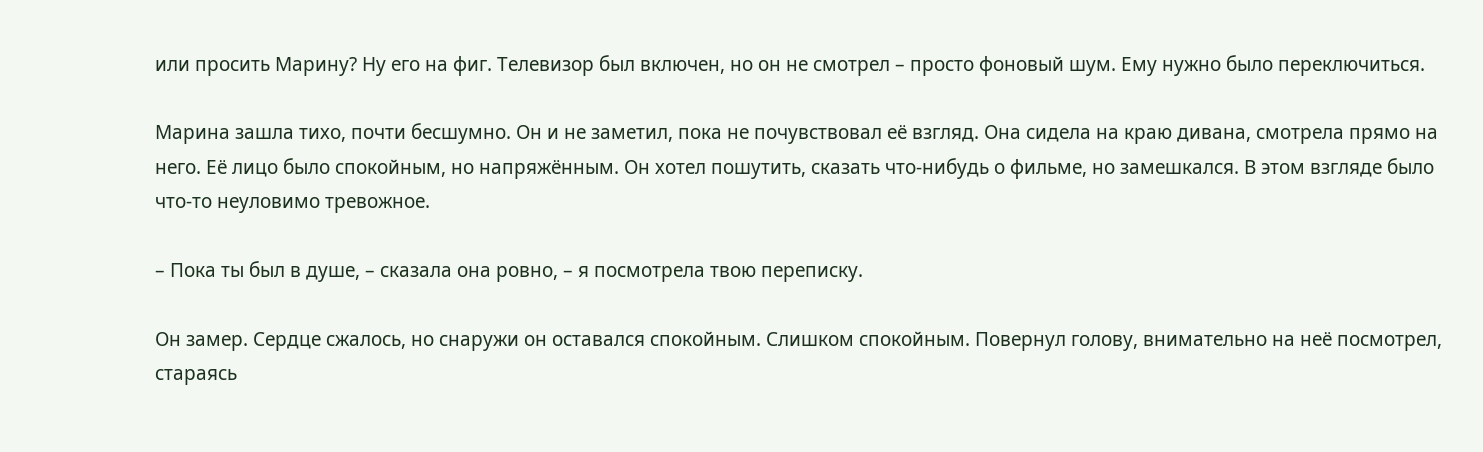или просить Марину? Ну его на фиг. Телевизор был включен, но он не смотрел – просто фоновый шум. Ему нужно было переключиться.

Марина зашла тихо, почти бесшумно. Он и не заметил, пока не почувствовал её взгляд. Она сидела на краю дивана, смотрела прямо на него. Её лицо было спокойным, но напряжённым. Он хотел пошутить, сказать что-нибудь о фильме, но замешкался. В этом взгляде было что-то неуловимо тревожное.

– Пока ты был в душе, – сказала она ровно, – я посмотрела твою переписку.

Он замер. Сердце сжалось, но снаружи он оставался спокойным. Слишком спокойным. Повернул голову, внимательно на неё посмотрел, стараясь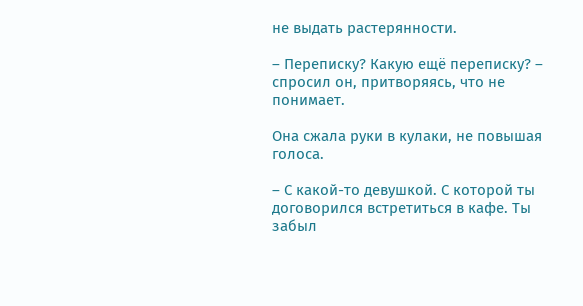не выдать растерянности.

– Переписку? Какую ещё переписку? – спросил он, притворяясь, что не понимает.

Она сжала руки в кулаки, не повышая голоса.

– С какой-то девушкой. С которой ты договорился встретиться в кафе. Ты забыл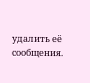удалить её сообщения.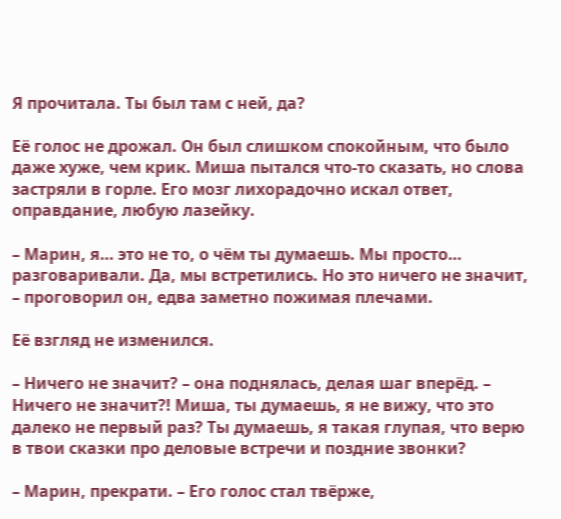Я прочитала. Ты был там с ней, да?

Её голос не дрожал. Он был слишком спокойным, что было даже хуже, чем крик. Миша пытался что-то сказать, но слова застряли в горле. Его мозг лихорадочно искал ответ, оправдание, любую лазейку.

– Марин, я… это не то, о чём ты думаешь. Мы просто… разговаривали. Да, мы встретились. Но это ничего не значит, – проговорил он, едва заметно пожимая плечами.

Её взгляд не изменился.

– Ничего не значит? – она поднялась, делая шаг вперёд. – Ничего не значит?! Миша, ты думаешь, я не вижу, что это далеко не первый раз? Ты думаешь, я такая глупая, что верю в твои сказки про деловые встречи и поздние звонки?

– Марин, прекрати. – Его голос стал твёрже,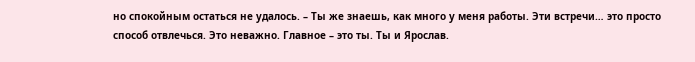но спокойным остаться не удалось. – Ты же знаешь, как много у меня работы. Эти встречи… это просто способ отвлечься. Это неважно. Главное – это ты. Ты и Ярослав.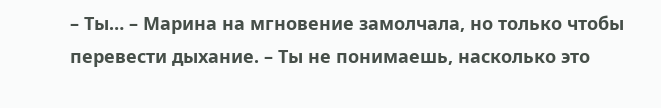– Ты… – Марина на мгновение замолчала, но только чтобы перевести дыхание. – Ты не понимаешь, насколько это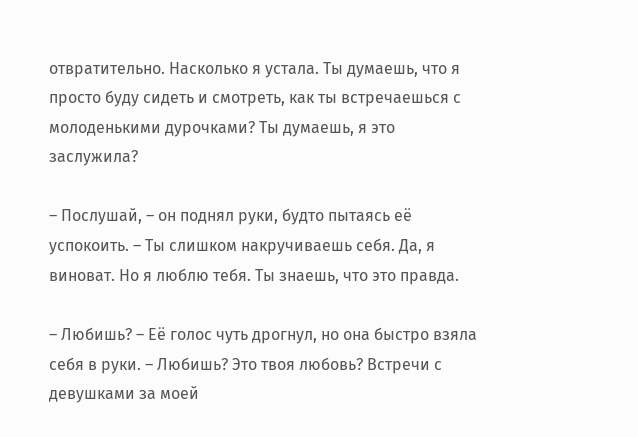отвратительно. Насколько я устала. Ты думаешь, что я просто буду сидеть и смотреть, как ты встречаешься с молоденькими дурочками? Ты думаешь, я это заслужила?

– Послушай, – он поднял руки, будто пытаясь её успокоить. – Ты слишком накручиваешь себя. Да, я виноват. Но я люблю тебя. Ты знаешь, что это правда.

– Любишь? – Её голос чуть дрогнул, но она быстро взяла себя в руки. – Любишь? Это твоя любовь? Встречи с девушками за моей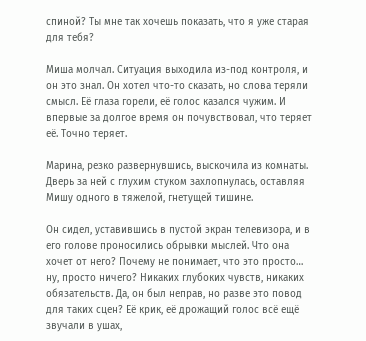спиной? Ты мне так хочешь показать, что я уже старая для тебя?

Миша молчал. Ситуация выходила из-под контроля, и он это знал. Он хотел что-то сказать, но слова теряли смысл. Её глаза горели, её голос казался чужим. И впервые за долгое время он почувствовал, что теряет её. Точно теряет.

Марина, резко развернувшись, выскочила из комнаты. Дверь за ней с глухим стуком захлопнулась, оставляя Мишу одного в тяжелой, гнетущей тишине.

Он сидел, уставившись в пустой экран телевизора, и в его голове проносились обрывки мыслей. Что она хочет от него? Почему не понимает, что это просто… ну, просто ничего? Никаких глубоких чувств, никаких обязательств. Да, он был неправ, но разве это повод для таких сцен? Её крик, её дрожащий голос всё ещё звучали в ушах,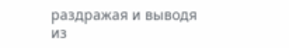раздражая и выводя из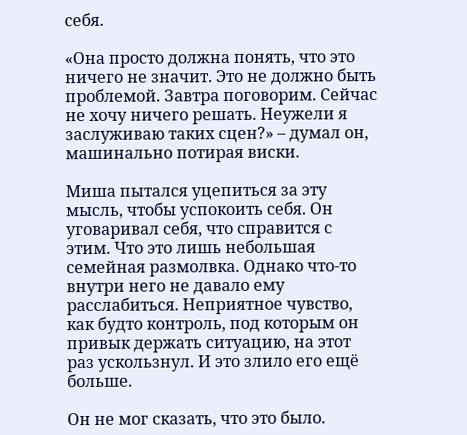себя.

«Она просто должна понять, что это ничего не значит. Это не должно быть проблемой. Завтра поговорим. Сейчас не хочу ничего решать. Неужели я заслуживаю таких сцен?» – думал он, машинально потирая виски.

Миша пытался уцепиться за эту мысль, чтобы успокоить себя. Он уговаривал себя, что справится с этим. Что это лишь небольшая семейная размолвка. Однако что-то внутри него не давало ему расслабиться. Неприятное чувство, как будто контроль, под которым он привык держать ситуацию, на этот раз ускользнул. И это злило его ещё больше.

Он не мог сказать, что это было.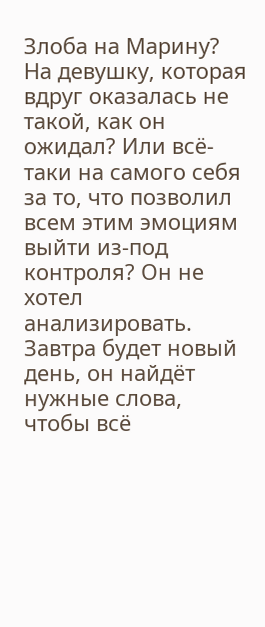Злоба на Марину? На девушку, которая вдруг оказалась не такой, как он ожидал? Или всё-таки на самого себя за то, что позволил всем этим эмоциям выйти из-под контроля? Он не хотел анализировать. Завтра будет новый день, он найдёт нужные слова, чтобы всё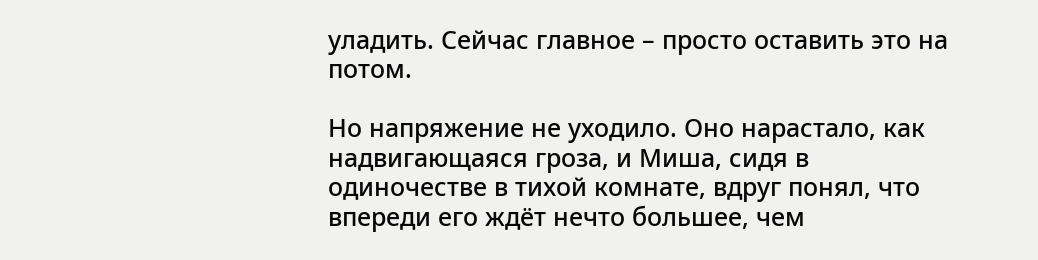уладить. Сейчас главное – просто оставить это на потом.

Но напряжение не уходило. Оно нарастало, как надвигающаяся гроза, и Миша, сидя в одиночестве в тихой комнате, вдруг понял, что впереди его ждёт нечто большее, чем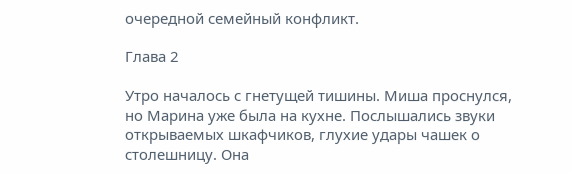очередной семейный конфликт.

Глава 2

Утро началось с гнетущей тишины. Миша проснулся, но Марина уже была на кухне. Послышались звуки открываемых шкафчиков, глухие удары чашек о столешницу. Она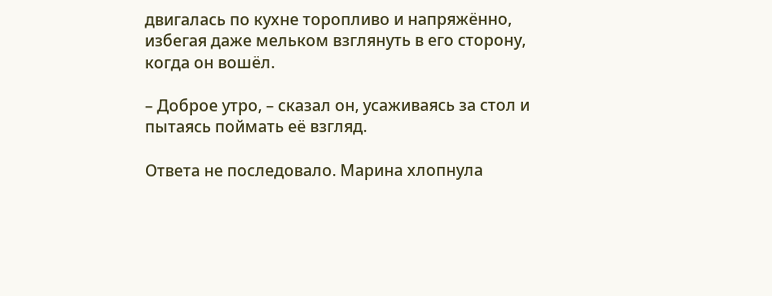двигалась по кухне торопливо и напряжённо, избегая даже мельком взглянуть в его сторону, когда он вошёл.

– Доброе утро, – сказал он, усаживаясь за стол и пытаясь поймать её взгляд.

Ответа не последовало. Марина хлопнула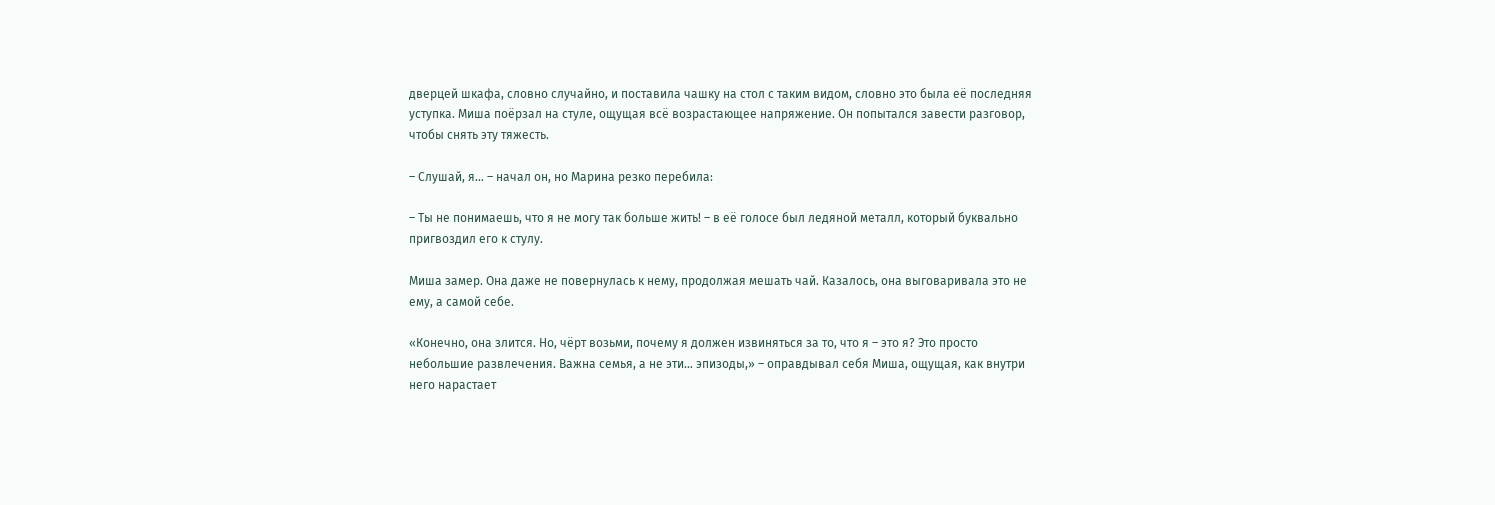дверцей шкафа, словно случайно, и поставила чашку на стол с таким видом, словно это была её последняя уступка. Миша поёрзал на стуле, ощущая всё возрастающее напряжение. Он попытался завести разговор, чтобы снять эту тяжесть.

– Слушай, я… – начал он, но Марина резко перебила:

– Ты не понимаешь, что я не могу так больше жить! – в её голосе был ледяной металл, который буквально пригвоздил его к стулу.

Миша замер. Она даже не повернулась к нему, продолжая мешать чай. Казалось, она выговаривала это не ему, а самой себе.

«Конечно, она злится. Но, чёрт возьми, почему я должен извиняться за то, что я – это я? Это просто небольшие развлечения. Важна семья, а не эти… эпизоды,» – оправдывал себя Миша, ощущая, как внутри него нарастает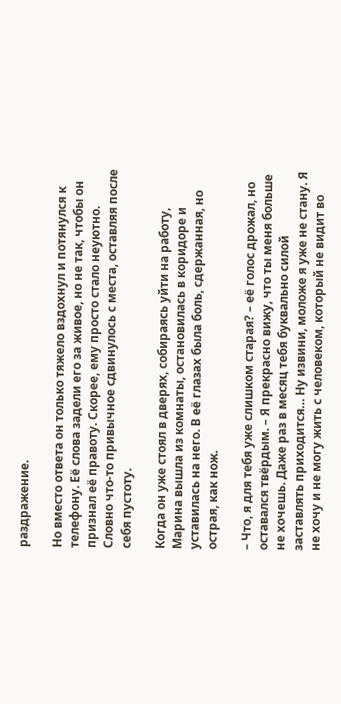раздражение.

Но вместо ответа он только тяжело вздохнул и потянулся к телефону. Её слова задели его за живое, но не так, чтобы он признал её правоту. Скорее, ему просто стало неуютно. Словно что-то привычное сдвинулось с места, оставляя после себя пустоту.

Когда он уже стоял в дверях, собираясь уйти на работу, Марина вышла из комнаты, остановилась в коридоре и уставилась на него. В её глазах была боль, сдержанная, но острая, как нож.

– Что, я для тебя уже слишком старая? – её голос дрожал, но оставался твёрдым. – Я прекрасно вижу, что ты меня больше не хочешь. Даже раз в месяц тебя буквально силой заставлять приходится… Ну извини, моложе я уже не стану. Я не хочу и не могу жить с человеком, который не видит во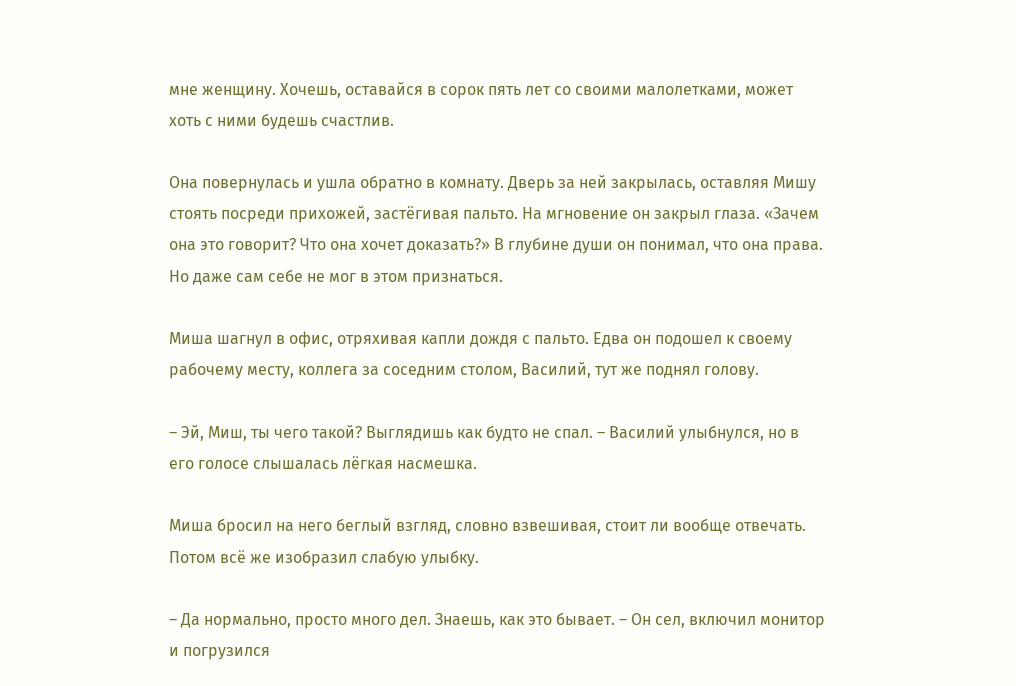мне женщину. Хочешь, оставайся в сорок пять лет со своими малолетками, может хоть с ними будешь счастлив.

Она повернулась и ушла обратно в комнату. Дверь за ней закрылась, оставляя Мишу стоять посреди прихожей, застёгивая пальто. На мгновение он закрыл глаза. «Зачем она это говорит? Что она хочет доказать?» В глубине души он понимал, что она права. Но даже сам себе не мог в этом признаться.

Миша шагнул в офис, отряхивая капли дождя с пальто. Едва он подошел к своему рабочему месту, коллега за соседним столом, Василий, тут же поднял голову.

– Эй, Миш, ты чего такой? Выглядишь как будто не спал. – Василий улыбнулся, но в его голосе слышалась лёгкая насмешка.

Миша бросил на него беглый взгляд, словно взвешивая, стоит ли вообще отвечать. Потом всё же изобразил слабую улыбку.

– Да нормально, просто много дел. Знаешь, как это бывает. – Он сел, включил монитор и погрузился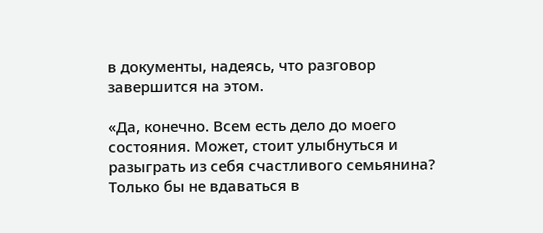в документы, надеясь, что разговор завершится на этом.

«Да, конечно. Всем есть дело до моего состояния. Может, стоит улыбнуться и разыграть из себя счастливого семьянина? Только бы не вдаваться в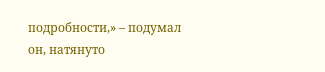подробности,» – подумал он, натянуто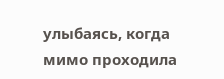улыбаясь, когда мимо проходила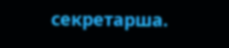секретарша.